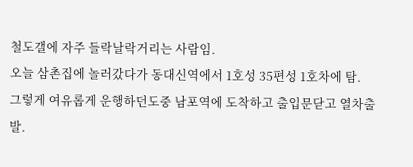철도갤에 자주 들락날락거리는 사람임.
오늘 삼촌집에 놀러갔다가 동대신역에서 1호성 35편성 1호차에 탐.
그렇게 여유롭게 운행하던도중 남포역에 도착하고 출입문닫고 열차출발.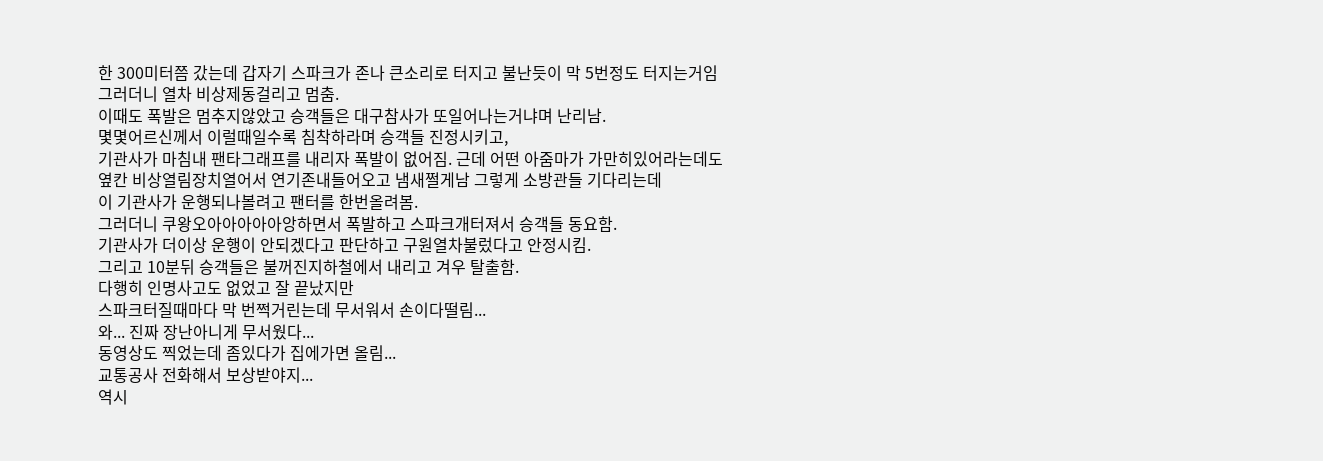한 300미터쯤 갔는데 갑자기 스파크가 존나 큰소리로 터지고 불난듯이 막 5번정도 터지는거임
그러더니 열차 비상제동걸리고 멈춤.
이때도 폭발은 멈추지않았고 승객들은 대구참사가 또일어나는거냐며 난리남.
몇몇어르신께서 이럴때일수록 침착하라며 승객들 진정시키고,
기관사가 마침내 팬타그래프를 내리자 폭발이 없어짐. 근데 어떤 아줌마가 가만히있어라는데도
옆칸 비상열림장치열어서 연기존내들어오고 냄새쩔게남 그렇게 소방관들 기다리는데
이 기관사가 운행되나볼려고 팬터를 한번올려봄.
그러더니 쿠왕오아아아아아앙하면서 폭발하고 스파크개터져서 승객들 동요함.
기관사가 더이상 운행이 안되겠다고 판단하고 구원열차불렀다고 안정시킴.
그리고 10분뒤 승객들은 불꺼진지하철에서 내리고 겨우 탈출함.
다행히 인명사고도 없었고 잘 끝났지만
스파크터질때마다 막 번쩍거린는데 무서워서 손이다떨림...
와... 진짜 장난아니게 무서웠다...
동영상도 찍었는데 좀있다가 집에가면 올림...
교통공사 전화해서 보상받야지...
역시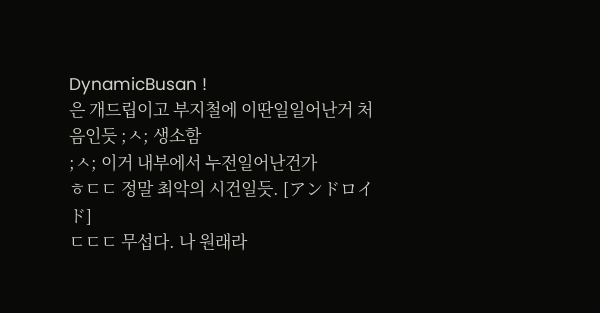DynamicBusan !
은 개드립이고 부지철에 이딴일일어난거 처음인듯 ;ㅅ; 생소함
;ㅅ; 이거 내부에서 누전일어난건가
ㅎㄷㄷ 정말 최악의 시건일듯. [アンドロイド]
ㄷㄷㄷ 무섭다. 나 원래라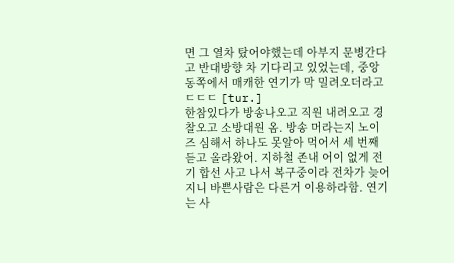면 그 열차 탔어야했는데 아부지 문병간다고 반대방향 차 기다리고 있었는데, 중앙동쪽에서 매캐한 연기가 막 밀려오더라고ㄷㄷㄷ [tur.]
한참있다가 방송나오고 직원 내려오고 경찰오고 소방대원 옴. 방송 머라는지 노이즈 심해서 하나도 못알아 먹어서 세 번째 듣고 올라왔어. 지하철 존내 어이 없게 전기 합선 사고 나서 복구중이라 전차가 늦어지니 바쁜사람은 다른거 이용하라함. 연기는 사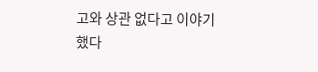고와 상관 없다고 이야기 했다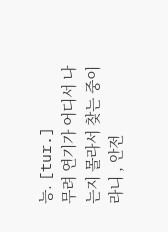능. [tur.]
무려 연기가 어디서 나는지 몰라서 찾는 중이라니 , 안전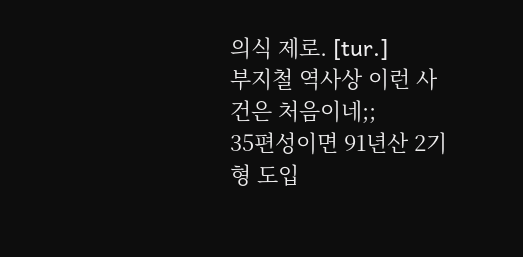의식 제로. [tur.]
부지철 역사상 이런 사건은 처음이네;;
35편성이면 91년산 2기형 도입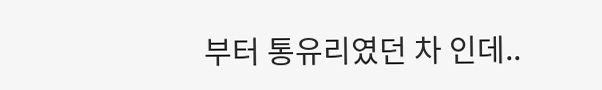부터 통유리였던 차 인데..